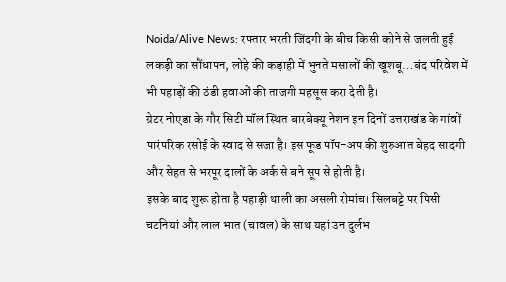Noida/Alive News: रफ्तार भरती जिंदगी के बीच किसी कोने से जलती हुई लकड़ी का सौंधापन, लोहे की कड़ाही में भुनते मसालों की खूशबू…बंद परिवेश में भी पहाड़ों की ठंडी हवाओं की ताजगी महसूस करा देती है।
ग्रेटर नोएडा के गौर सिटी मॉल स्थित बारबेक्यू नेशन इन दिनों उत्तराखंड के गांवों पारंपरिक रसोई के स्वाद से सजा है। इस फूड पॉप-अप की शुरुआत बेहद सादगी और सेहत से भरपूर दालों के अर्क से बने सूप से होती है।
इसके बाद शुरू होता है पहाड़ी थाली का असली रोमांच। सिलबट्टे पर पिसी चटनियां और लाल भात (चावल) के साथ यहां उन दुर्लभ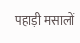पहाड़ी मसालों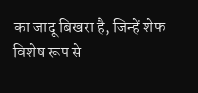का जादू बिखरा है, जिन्हें शेफ विशेष रूप से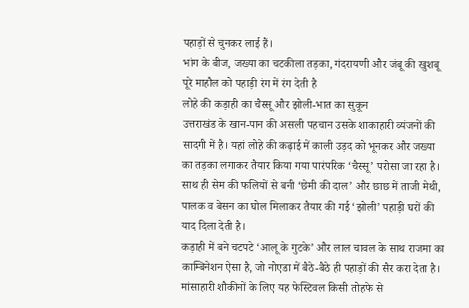पहाड़ों से चुनकर लाई हैं।
भांग के बीज, जख्या का चटकीला तड़का, गंदरायणी और जंबू की खुशबू पूरे माहौल को पहाड़ी रंग में रंग देती है
लोहे की कड़ाही का चैस्सू और झोली-भात का सुकून
उत्तराखंड के खान-पान की असली पहचान उसके शाकाहारी व्यंजनों की सादगी में है। यहां लोहे की कढ़ाई में काली उड़द को भूनकर और जख्या का तड़का लगाकर तैयार किया गया पारंपरिक ‘चैस्सू’ परोसा जा रहा है।
साथ ही सेम की फलियों से बनी ‘छेमी की दाल’ और छाछ में ताजी मेथी, पालक व बेसन का घोल मिलाकर तैयार की गई ‘झोली’ पहाड़ी घरों की याद दिला देती है।
कड़ाही में बने चटपटे ‘आलू के गुटके’ और लाल चावल के साथ राजमा का काम्बिनेशन ऐसा है, जो नोएडा में बैठे-बैठे ही पहाड़ों की सैर करा देता है। मांसाहारी शौकीनों के लिए यह फेस्टिवल किसी तोहफे से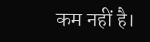कम नहीं है।